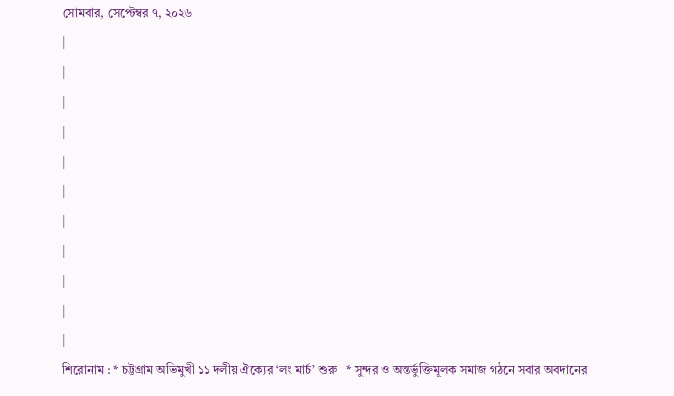সোমবার, সেপ্টেম্বর ৭, ২০২৬
|
|
|
|
|
|
|
|
|
|
|
শিরোনাম : * চট্টগ্রাম অভিমুখী ১১ দলীয় ঐক্যের ‘লং মার্চ’ শুরু   * সুন্দর ও অন্তর্ভুক্তিমূলক সমাজ গঠনে সবার অবদানের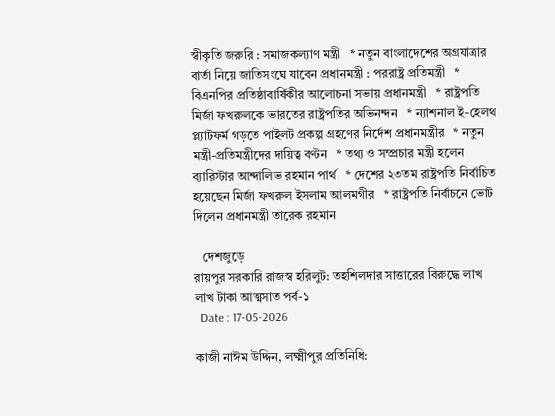স্বীকৃতি জরুরি : সমাজকল্যাণ মন্ত্রী   * নতুন বাংলাদেশের অগ্রযাত্রার বার্তা নিয়ে জাতিসংঘে যাবেন প্রধানমন্ত্রী : পররাষ্ট্র প্রতিমন্ত্রী   * বিএনপির প্রতিষ্ঠাবার্ষিকীর আলোচনা সভায় প্রধানমন্ত্রী   * রাষ্ট্রপতি মির্জা ফখরুলকে ভারতের রাষ্ট্রপতির অভিনন্দন   * ন্যাশনাল ই-হেলথ প্ল্যাটফর্ম গড়তে পাইলট প্রকল্প গ্রহণের নির্দেশ প্রধানমন্ত্রীর   * নতুন মন্ত্রী-প্রতিমন্ত্রীদের দায়িত্ব বণ্টন   * তথ্য ও সম্প্রচার মন্ত্রী হলেন ব্যারিস্টার আন্দালিভ রহমান পার্থ   * দেশের ২৩তম রাষ্ট্রপতি নির্বাচিত হয়েছেন মির্জা ফখরুল ইসলাম আলমগীর   * রাষ্ট্রপতি নির্বাচনে ভোট দিলেন প্রধানমন্ত্রী তারেক রহমান

   দেশজুড়ে
রায়পুর সরকারি রাজস্ব হরিলুট: তহশিলদার সাত্তারের বিরুদ্ধে লাখ লাখ টাকা আত্মসাত পর্ব-১
  Date : 17-05-2026

কাজী নাঈম উদ্দিন, লক্ষ্মীপুর প্রতিনিধি: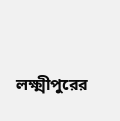লক্ষ্মীপুরের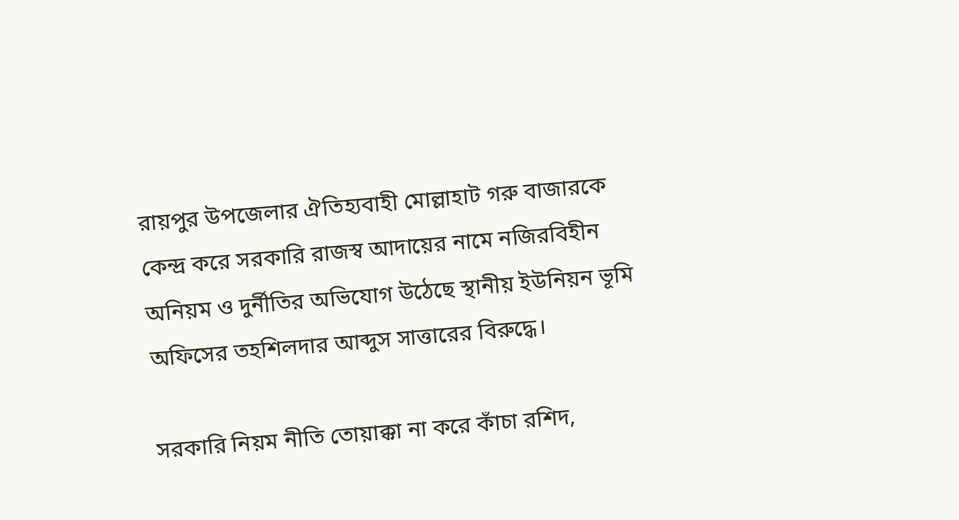রায়পুর উপজেলার ঐতিহ্যবাহী মোল্লাহাট গরু বাজারকে কেন্দ্র করে সরকারি রাজস্ব আদায়ের নামে নজিরবিহীন অনিয়ম ও দুর্নীতির অভিযোগ উঠেছে স্থানীয় ইউনিয়ন ভূমি অফিসের তহশিলদার আব্দুস সাত্তারের বিরুদ্ধে।

সরকারি নিয়ম নীতি তোয়াক্কা না করে কাঁচা রশিদ,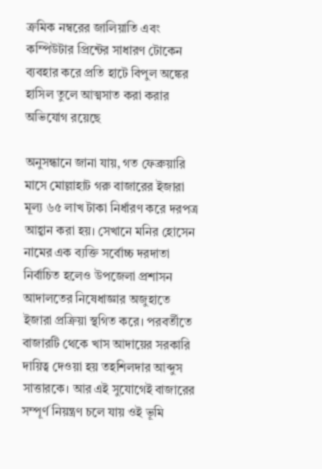ক্রমিক নম্বরের জালিয়াতি এবং কম্পিউটার প্রিন্টের সাধারণ টোকেন ব্যবহার করে প্রতি হাটে বিপুল অঙ্কের হাসিল তুলে আত্মসাত করা করার অভিযোগ রয়েছে

অনুসন্ধানে জানা যায়, গত ফেব্রুয়ারি মাসে মোল্লাহাট গরু বাজারের ইজারা মূল্য ৬৫ লাখ টাকা নির্ধারণ করে দরপত্র আহ্বান করা হয়। সেখানে মনির হোসেন নামের এক ব্যক্তি সর্বোচ্চ দরদাতা নির্বাচিত হলেও উপজেলা প্রশাসন আদালতের নিষেধাজ্ঞার অজুহাতে ইজারা প্রক্রিয়া স্থগিত করে। পরবর্তীতে বাজারটি থেকে খাস আদায়ের সরকারি দায়িত্ব দেওয়া হয় তহশিলদার আব্দুস সাত্তারকে। আর এই সুযোগেই বাজারের সম্পূর্ণ নিয়ন্ত্রণ চলে যায় ওই ভূমি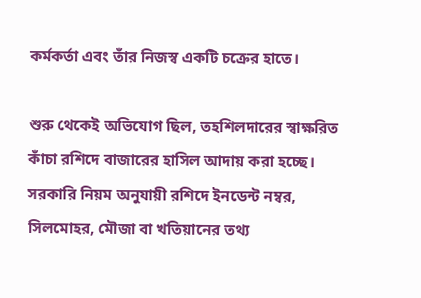কর্মকর্তা এবং তাঁর নিজস্ব একটি চক্রের হাতে।

শুরু থেকেই অভিযোগ ছিল, তহশিলদারের স্বাক্ষরিত কাঁচা রশিদে বাজারের হাসিল আদায় করা হচ্ছে। সরকারি নিয়ম অনুযায়ী রশিদে ইনডেন্ট নম্বর, সিলমোহর, মৌজা বা খতিয়ানের তথ্য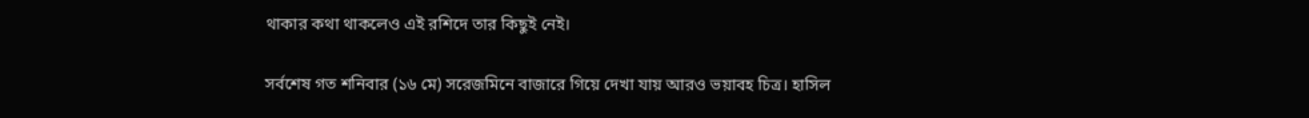থাকার কথা থাকলেও এই রশিদে তার কিছুই নেই।

সর্বশেষ গত শনিবার (১৬ মে) সরেজমিনে বাজারে গিয়ে দেখা যায় আরও ভয়াবহ চিত্র। হাসিল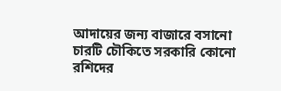আদায়ের জন্য বাজারে বসানো চারটি চৌকিতে সরকারি কোনো রশিদের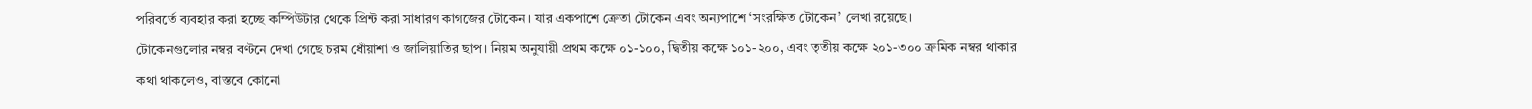পরিবর্তে ব্যবহার করা হচ্ছে কম্পিউটার থেকে প্রিন্ট করা সাধারণ কাগজের টোকেন। যার একপাশে ক্রেতা টোকেন এবং অন্যপাশে ‘সংরক্ষিত টোকেন’ লেখা রয়েছে।
টোকেনগুলোর নম্বর বণ্টনে দেখা গেছে চরম ধোঁয়াশা ও জালিয়াতির ছাপ। নিয়ম অনুযায়ী প্রথম কক্ষে ০১-১০০, দ্বিতীয় কক্ষে ১০১-২০০, এবং তৃতীয় কক্ষে ২০১-৩০০ ক্রমিক নম্বর থাকার কথা থাকলেও, বাস্তবে কোনো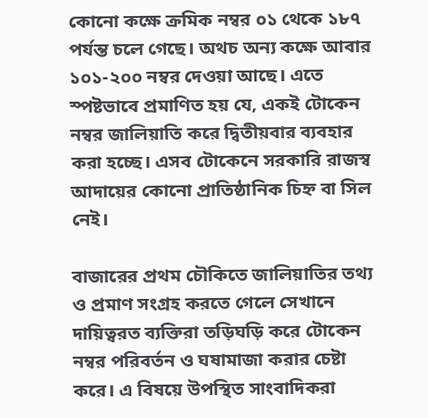কোনো কক্ষে ক্রমিক নম্বর ০১ থেকে ১৮৭ পর্যন্ত চলে গেছে। অথচ অন্য কক্ষে আবার ১০১-২০০ নম্বর দেওয়া আছে। এতে স্পষ্টভাবে প্রমাণিত হয় যে, একই টোকেন নম্বর জালিয়াতি করে দ্বিতীয়বার ব্যবহার করা হচ্ছে। এসব টোকেনে সরকারি রাজস্ব আদায়ের কোনো প্রাতিষ্ঠানিক চিহ্ন বা সিল নেই।

বাজারের প্রথম চৌকিতে জালিয়াতির তথ্য ও প্রমাণ সংগ্রহ করতে গেলে সেখানে দায়িত্বরত ব্যক্তিরা তড়িঘড়ি করে টোকেন নম্বর পরিবর্তন ও ঘষামাজা করার চেষ্টা করে। এ বিষয়ে উপস্থিত সাংবাদিকরা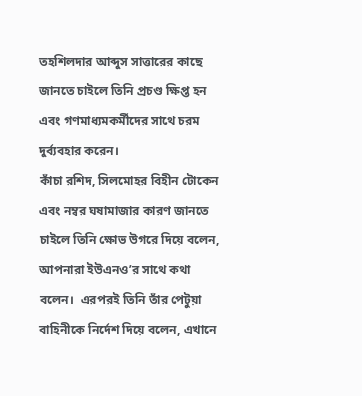তহশিলদার আব্দুস সাত্তারের কাছে জানতে চাইলে তিনি প্রচণ্ড ক্ষিপ্ত হন এবং গণমাধ্যমকর্মীদের সাথে চরম দুর্ব্যবহার করেন।
কাঁচা রশিদ, সিলমোহর বিহীন টোকেন এবং নম্বর ঘষামাজার কারণ জানতে চাইলে তিনি ক্ষোভ উগরে দিয়ে বলেন, আপনারা ইউএনও’র সাথে কথা বলেন।  এরপরই তিনি তাঁর পেটুয়া বাহিনীকে নির্দেশ দিয়ে বলেন, এখানে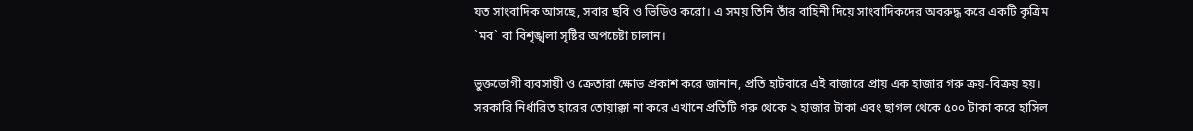যত সাংবাদিক আসছে, সবার ছবি ও ভিডিও করো। এ সময় তিনি তাঁর বাহিনী দিয়ে সাংবাদিকদের অবরুদ্ধ করে একটি কৃত্রিম `মব` বা বিশৃঙ্খলা সৃষ্টির অপচেষ্টা চালান।

ভুক্তভোগী ব্যবসায়ী ও ক্রেতারা ক্ষোভ প্রকাশ করে জানান, প্রতি হাটবারে এই বাজারে প্রায় এক হাজার গরু ক্রয়-বিক্রয় হয়। সরকারি নির্ধারিত হারের তোয়াক্কা না করে এখানে প্রতিটি গরু থেকে ২ হাজার টাকা এবং ছাগল থেকে ৫০০ টাকা করে হাসিল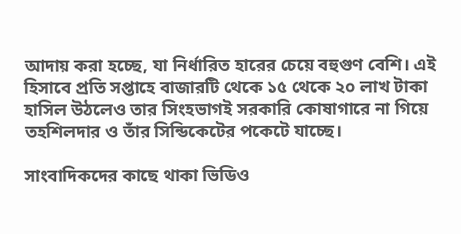আদায় করা হচ্ছে, যা নির্ধারিত হারের চেয়ে বহুগুণ বেশি। এই হিসাবে প্রতি সপ্তাহে বাজারটি থেকে ১৫ থেকে ২০ লাখ টাকা হাসিল উঠলেও তার সিংহভাগই সরকারি কোষাগারে না গিয়ে তহশিলদার ও তাঁর সিন্ডিকেটের পকেটে যাচ্ছে।

সাংবাদিকদের কাছে থাকা ভিডিও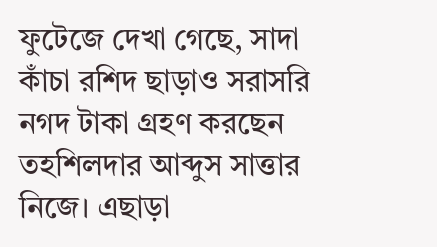ফুটেজে দেখা গেছে, সাদা কাঁচা রশিদ ছাড়াও সরাসরি নগদ টাকা গ্রহণ করছেন তহশিলদার আব্দুস সাত্তার নিজে। এছাড়া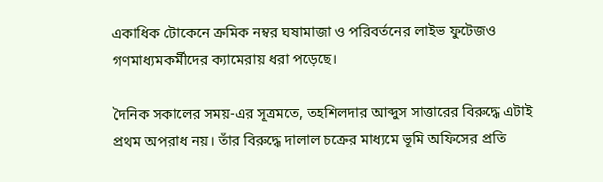একাধিক টোকেনে ক্রমিক নম্বর ঘষামাজা ও পরিবর্তনের লাইভ ফুটেজও গণমাধ্যমকর্মীদের ক্যামেরায় ধরা পড়েছে।

দৈনিক সকালের সময়-এর সূত্রমতে, তহশিলদার আব্দুস সাত্তারের বিরুদ্ধে এটাই প্রথম অপরাধ নয়। তাঁর বিরুদ্ধে দালাল চক্রের মাধ্যমে ভূমি অফিসের প্রতি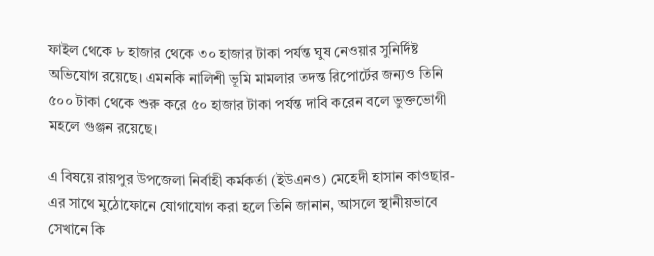ফাইল থেকে ৮ হাজার থেকে ৩০ হাজার টাকা পর্যন্ত ঘুষ নেওয়ার সুনির্দিষ্ট অভিযোগ রয়েছে। এমনকি নালিশী ভূমি মামলার তদন্ত রিপোর্টের জন্যও তিনি ৫০০ টাকা থেকে শুরু করে ৫০ হাজার টাকা পর্যন্ত দাবি করেন বলে ভুক্তভোগী মহলে গুঞ্জন রয়েছে।

এ বিষয়ে রায়পুর উপজেলা নির্বাহী কর্মকর্তা (ইউএনও) মেহেদী হাসান কাওছার-এর সাথে মুঠোফোনে যোগাযোগ করা হলে তিনি জানান, আসলে স্থানীয়ভাবে সেখানে কি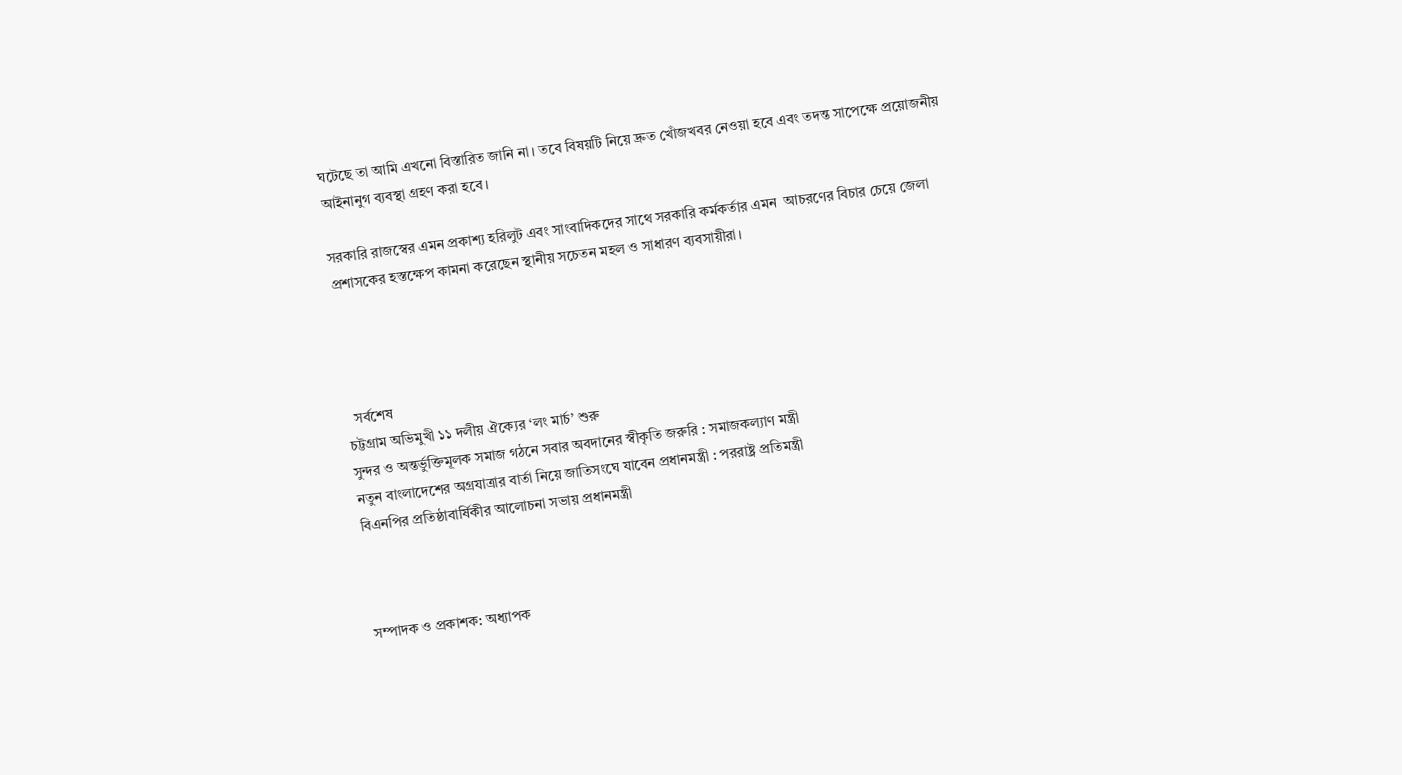ঘটেছে তা আমি এখনো বিস্তারিত জানি না। তবে বিষয়টি নিয়ে দ্রুত খোঁজখবর নেওয়া হবে এবং তদন্ত সাপেক্ষে প্রয়োজনীয় আইনানুগ ব্যবস্থা গ্রহণ করা হবে।

সরকারি রাজস্বের এমন প্রকাশ্য হরিলুট এবং সাংবাদিকদের সাথে সরকারি কর্মকর্তার এমন  আচরণের বিচার চেয়ে জেলা প্রশাসকের হস্তক্ষেপ কামনা করেছেন স্থানীয় সচেতন মহল ও সাধারণ ব্যবসায়ীরা।




  সর্বশেষ
চট্টগ্রাম অভিমুখী ১১ দলীয় ঐক্যের ‘লং মার্চ’ শুরু
সুন্দর ও অন্তর্ভুক্তিমূলক সমাজ গঠনে সবার অবদানের স্বীকৃতি জরুরি : সমাজকল্যাণ মন্ত্রী
নতুন বাংলাদেশের অগ্রযাত্রার বার্তা নিয়ে জাতিসংঘে যাবেন প্রধানমন্ত্রী : পররাষ্ট্র প্রতিমন্ত্রী
বিএনপির প্রতিষ্ঠাবার্ষিকীর আলোচনা সভায় প্রধানমন্ত্রী



সম্পাদক ও প্রকাশক: অধ্যাপক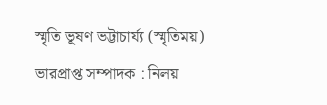স্মৃতি ভূষণ ভট্টাচার্য্য (স্মৃতিময়)
ভারপ্রাপ্ত সম্পাদক : নিলয়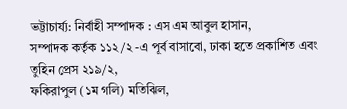ভট্টাচার্য্য: নির্বাহী সম্পাদক : এস এম আবুল হাসান,
সম্পাদক কর্তৃক ১১২/২ -এ পূর্ব বাসাবো, ঢাকা হতে প্রকাশিত এবং তুহিন প্রেস ২১৯/২,
ফকিরাপুল (১ম গলি) মতিঝিল,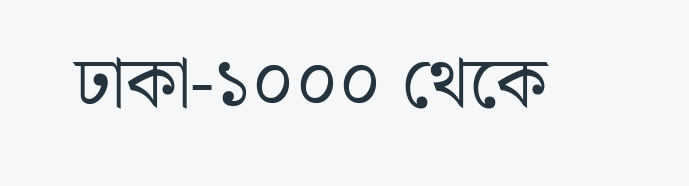ঢাকা-১০০০ থেকে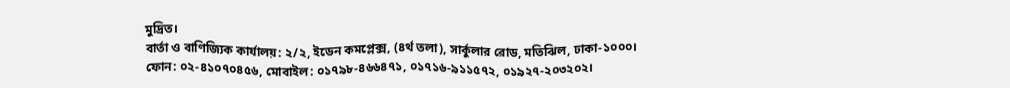মুদ্রিত।
বার্তা ও বাণিজ্যিক কার্যালয়: ২/২, ইডেন কমপ্লেক্স, (৪র্থ তলা), সার্কুলার রোড, মতিঝিল, ঢাকা-১০০০।
ফোন: ০২-৪১০৭০৪৫৬, মোবাইল: ০১৭৯৮-৪৬৬৪৭১, ০১৭১৬-৯১১৫৭২, ০১৯২৭-২০৩২০২।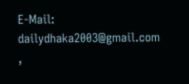E-Mail: dailydhaka2003@gmail.com ,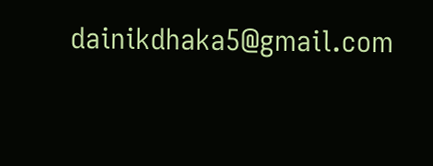dainikdhaka5@gmail.com